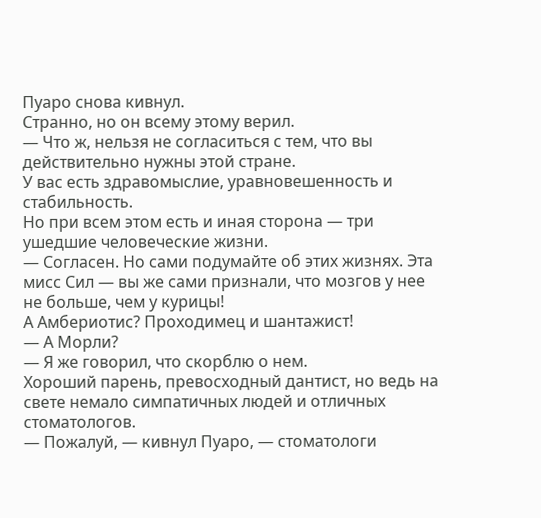Пуаро снова кивнул.
Странно, но он всему этому верил.
— Что ж, нельзя не согласиться с тем, что вы действительно нужны этой стране.
У вас есть здравомыслие, уравновешенность и стабильность.
Но при всем этом есть и иная сторона — три ушедшие человеческие жизни.
— Согласен. Но сами подумайте об этих жизнях. Эта мисс Сил — вы же сами признали, что мозгов у нее не больше, чем у курицы!
А Амбериотис? Проходимец и шантажист!
— А Морли?
— Я же говорил, что скорблю о нем.
Хороший парень, превосходный дантист, но ведь на свете немало симпатичных людей и отличных стоматологов.
— Пожалуй, — кивнул Пуаро, — стоматологи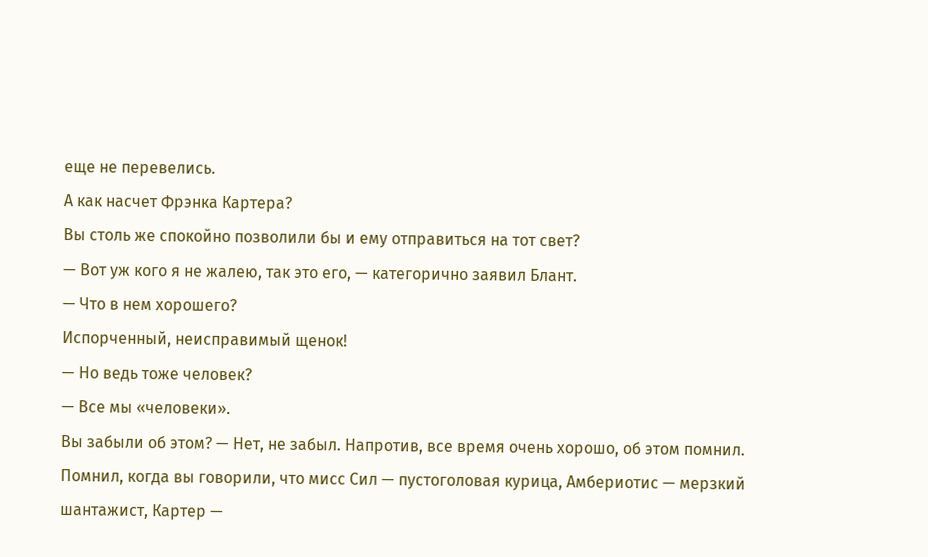еще не перевелись.
А как насчет Фрэнка Картера?
Вы столь же спокойно позволили бы и ему отправиться на тот свет?
— Вот уж кого я не жалею, так это его, — категорично заявил Блант.
— Что в нем хорошего?
Испорченный, неисправимый щенок!
— Но ведь тоже человек?
— Все мы «человеки».
Вы забыли об этом? — Нет, не забыл. Напротив, все время очень хорошо, об этом помнил.
Помнил, когда вы говорили, что мисс Сил — пустоголовая курица, Амбериотис — мерзкий шантажист, Картер —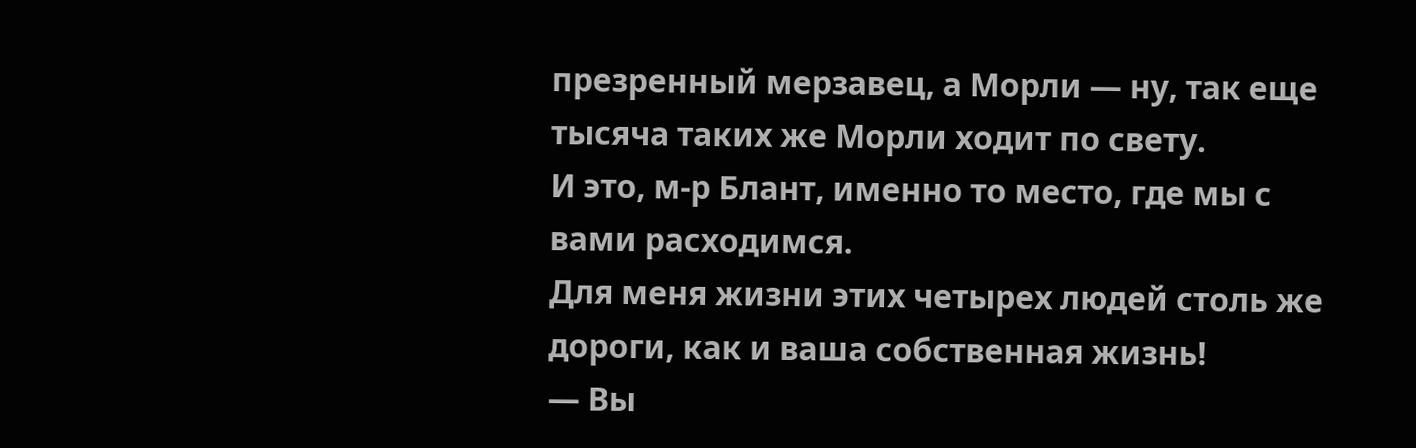презренный мерзавец, а Морли — ну, так еще тысяча таких же Морли ходит по свету.
И это, м-р Блант, именно то место, где мы с вами расходимся.
Для меня жизни этих четырех людей столь же дороги, как и ваша собственная жизнь!
— Вы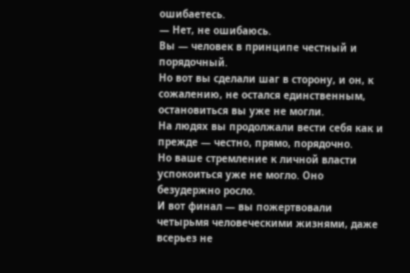ошибаетесь.
— Нет, не ошибаюсь.
Вы — человек в принципе честный и порядочный.
Но вот вы сделали шаг в сторону, и он, к сожалению, не остался единственным, остановиться вы уже не могли.
На людях вы продолжали вести себя как и прежде — честно, прямо, порядочно.
Но ваше стремление к личной власти успокоиться уже не могло. Оно безудержно росло.
И вот финал — вы пожертвовали четырьмя человеческими жизнями, даже всерьез не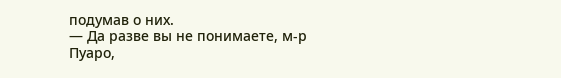подумав о них.
— Да разве вы не понимаете, м-р Пуаро,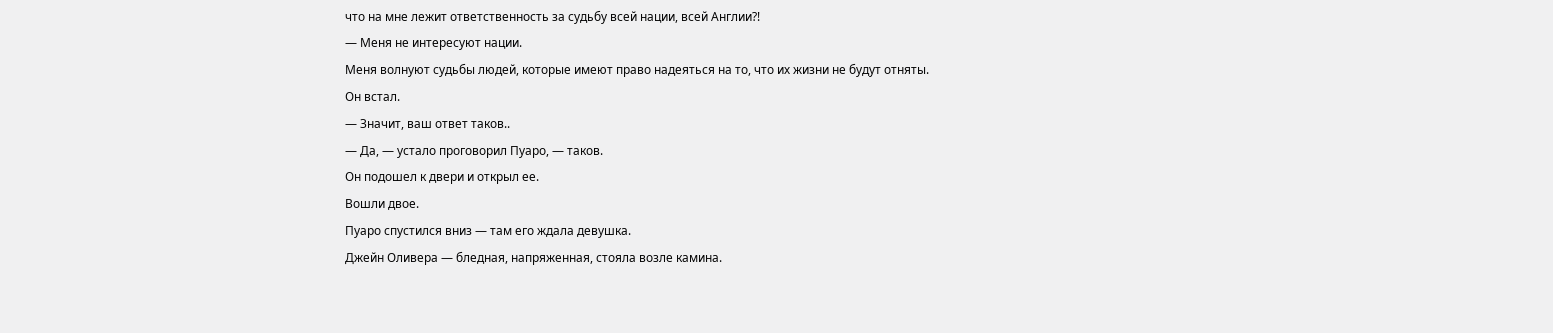что на мне лежит ответственность за судьбу всей нации, всей Англии?!
— Меня не интересуют нации.
Меня волнуют судьбы людей, которые имеют право надеяться на то, что их жизни не будут отняты.
Он встал.
— Значит, ваш ответ таков..
— Да, — устало проговорил Пуаро, — таков.
Он подошел к двери и открыл ее.
Вошли двое.
Пуаро спустился вниз — там его ждала девушка.
Джейн Оливера — бледная, напряженная, стояла возле камина.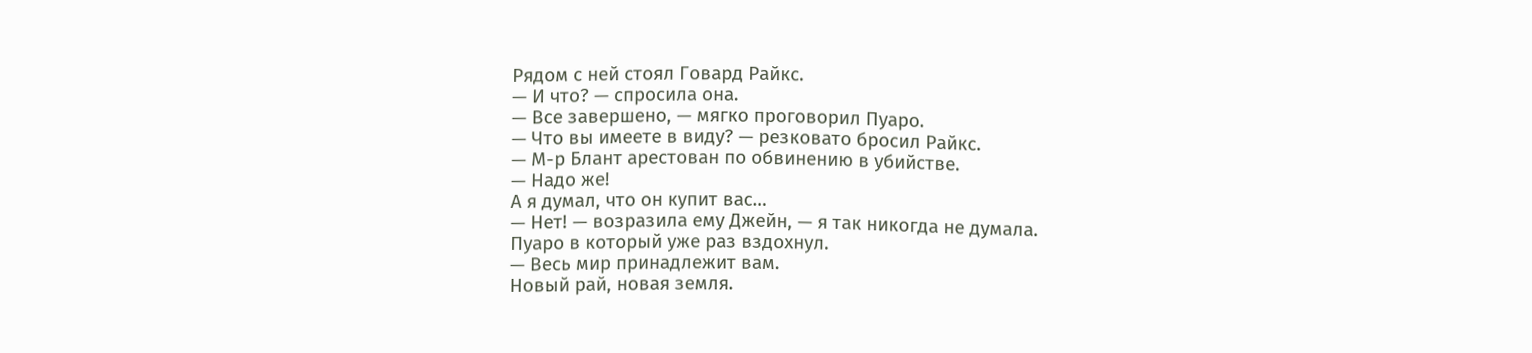Рядом с ней стоял Говард Райкс.
— И что? — спросила она.
— Все завершено, — мягко проговорил Пуаро.
— Что вы имеете в виду? — резковато бросил Райкс.
— М-р Блант арестован по обвинению в убийстве.
— Надо же!
А я думал, что он купит вас…
— Нет! — возразила ему Джейн, — я так никогда не думала.
Пуаро в который уже раз вздохнул.
— Весь мир принадлежит вам.
Новый рай, новая земля.